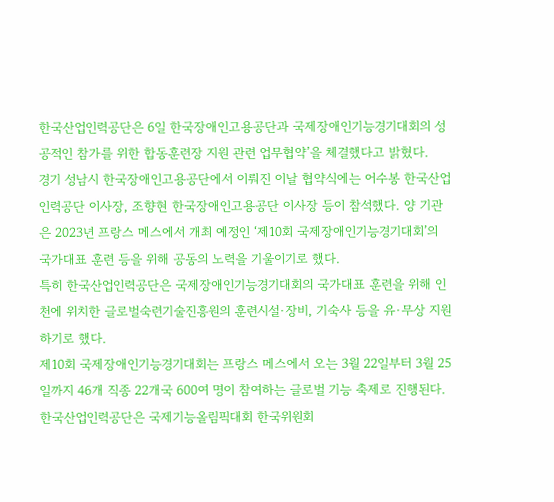한국산업인력공단은 6일 한국장애인고용공단과 국제장애인기능경기대회의 성공적인 참가를 위한 합동훈련장 지원 관련 업무협약’을 체결했다고 밝혔다.
경기 성남시 한국장애인고용공단에서 이뤄진 이날 협약식에는 어수봉 한국산업인력공단 이사장, 조향현 한국장애인고용공단 이사장 등이 참석했다. 양 기관은 2023년 프랑스 메스에서 개최 예정인 ‘제10회 국제장애인기능경기대회’의 국가대표 훈련 등을 위해 공동의 노력을 기울이기로 했다.
특히 한국산업인력공단은 국제장애인기능경기대회의 국가대표 훈련을 위해 인천에 위치한 글로벌숙련기술진흥원의 훈련시설·장비, 기숙사 등을 유·무상 지원 하기로 했다.
제10회 국제장애인기능경기대회는 프랑스 메스에서 오는 3월 22일부터 3월 25일까지 46개 직종 22개국 600여 명이 참여하는 글로벌 기능 축제로 진행된다. 한국산업인력공단은 국제기능올림픽대회 한국위원회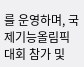를 운영하며, 국제기능올림픽대회 참가 및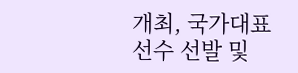개최, 국가대표선수 선발 및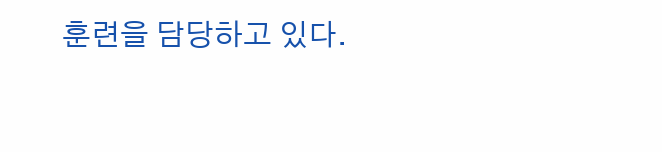훈련을 담당하고 있다.